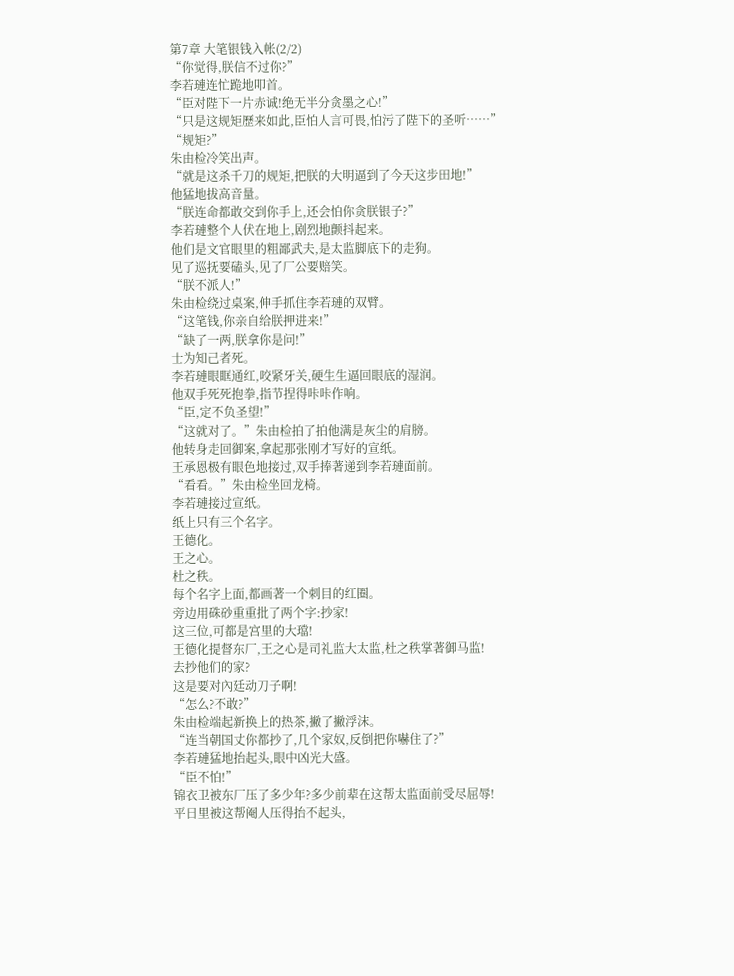第7章 大笔银钱入帐(2/2)
“你觉得,朕信不过你?”
李若璉连忙跪地叩首。
“臣对陛下一片赤诚!绝无半分贪墨之心!”
“只是这规矩歷来如此,臣怕人言可畏,怕污了陛下的圣听……”
“规矩?”
朱由检冷笑出声。
“就是这杀千刀的规矩,把朕的大明逼到了今天这步田地!”
他猛地拔高音量。
“朕连命都敢交到你手上,还会怕你贪朕银子?”
李若璉整个人伏在地上,剧烈地颤抖起来。
他们是文官眼里的粗鄙武夫,是太监脚底下的走狗。
见了巡抚要磕头,见了厂公要赔笑。
“朕不派人!”
朱由检绕过桌案,伸手抓住李若璉的双臂。
“这笔钱,你亲自给朕押进来!”
“缺了一两,朕拿你是问!”
士为知己者死。
李若璉眼眶通红,咬紧牙关,硬生生逼回眼底的湿润。
他双手死死抱拳,指节捏得咔咔作响。
“臣,定不负圣望!”
“这就对了。”朱由检拍了拍他满是灰尘的肩膀。
他转身走回御案,拿起那张刚才写好的宣纸。
王承恩极有眼色地接过,双手捧著递到李若璉面前。
“看看。”朱由检坐回龙椅。
李若璉接过宣纸。
纸上只有三个名字。
王德化。
王之心。
杜之秩。
每个名字上面,都画著一个刺目的红圈。
旁边用硃砂重重批了两个字:抄家!
这三位,可都是宫里的大璫!
王德化提督东厂,王之心是司礼监大太监,杜之秩掌著御马监!
去抄他们的家?
这是要对內廷动刀子啊!
“怎么?不敢?”
朱由检端起新换上的热茶,撇了撇浮沫。
“连当朝国丈你都抄了,几个家奴,反倒把你嚇住了?”
李若璉猛地抬起头,眼中凶光大盛。
“臣不怕!”
锦衣卫被东厂压了多少年?多少前辈在这帮太监面前受尽屈辱!
平日里被这帮阉人压得抬不起头,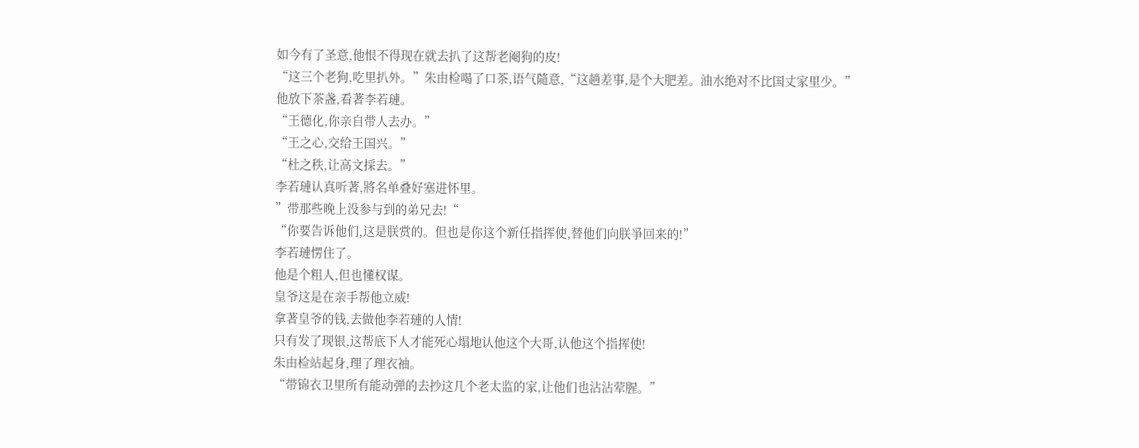如今有了圣意,他恨不得现在就去扒了这帮老阉狗的皮!
“这三个老狗,吃里扒外。”朱由检喝了口茶,语气隨意,“这趟差事,是个大肥差。油水绝对不比国丈家里少。”
他放下茶盏,看著李若璉。
“王德化,你亲自带人去办。”
“王之心,交给王国兴。”
“杜之秩,让高文採去。”
李若璉认真听著,將名单叠好塞进怀里。
”带那些晚上没参与到的弟兄去!“
“你要告诉他们,这是朕赏的。但也是你这个新任指挥使,替他们向朕爭回来的!”
李若璉愣住了。
他是个粗人,但也懂权谋。
皇爷这是在亲手帮他立威!
拿著皇爷的钱,去做他李若璉的人情!
只有发了现银,这帮底下人才能死心塌地认他这个大哥,认他这个指挥使!
朱由检站起身,理了理衣袖。
“带锦衣卫里所有能动弹的去抄这几个老太监的家,让他们也沾沾荤腥。”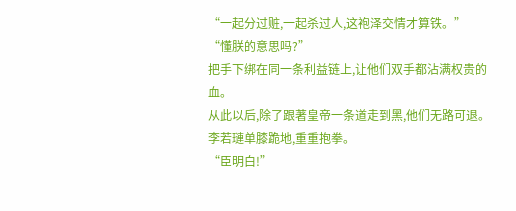“一起分过赃,一起杀过人,这袍泽交情才算铁。”
“懂朕的意思吗?”
把手下绑在同一条利益链上,让他们双手都沾满权贵的血。
从此以后,除了跟著皇帝一条道走到黑,他们无路可退。
李若璉单膝跪地,重重抱拳。
“臣明白!”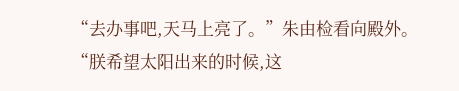“去办事吧,天马上亮了。”朱由检看向殿外。
“朕希望太阳出来的时候,这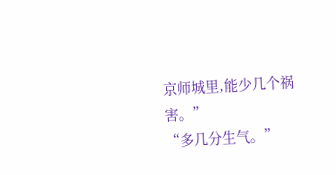京师城里,能少几个祸害。”
“多几分生气。”